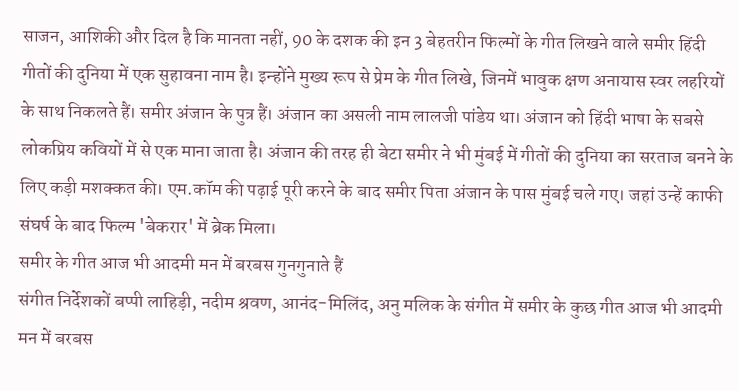साजन, आशिकी और दिल है कि मानता नहीं, 90 के दशक की इन 3 बेहतरीन फिल्मों के गीत लिखने वाले समीर हिंदी गीतों की दुनिया में एक सुहावना नाम है। इन्होंने मुख्य रूप से प्रेम के गीत लिखे, जिनमें भावुक क्षण अनायास स्वर लहरियों के साथ निकलते हैं। समीर अंजान के पुत्र हैं। अंजान का असली नाम लालजी पांडेय था। अंजान को हिंदी भाषा के सबसे लोकप्रिय कवियों में से एक माना जाता है। अंजान की तरह ही बेटा समीर ने भी मुंबई में गीतों की दुनिया का सरताज बनने के लिए कड़ी मशक्कत की। एम.कॉम की पढ़ाई पूरी करने के बाद समीर पिता अंजान के पास मुंबई चले गए। जहां उन्हें काफी संघर्ष के बाद फिल्म 'बेकरार' में ब्रेक मिला।
समीर के गीत आज भी आदमी मन में बरबस गुनगुनाते हैं
संगीत निर्देशकों बप्पी लाहिड़ी, नदीम श्रवण, आनंद-मिलिंद, अनु मलिक के संगीत में समीर के कुछ गीत आज भी आदमी मन में बरबस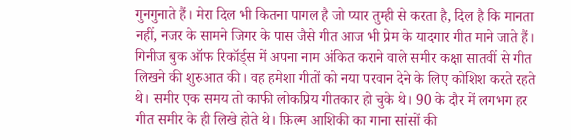गुनगुनाते हैं। मेरा दिल भी कितना पागल है जो प्यार तुम्ही से करता है, दिल है कि मानता नहीं, नजर के सामने जिगर के पास जैसे गीत आज भी प्रेम के यादगार गीत माने जाते हैं। गिनीज बुक ऑफ रिकॉर्ड्स में अपना नाम अंकित कराने वाले समीर कक्षा सातवीं से गीत लिखने की शुरुआत की। वह हमेशा गीतों को नया परवान देने के लिए कोशिश करते रहते थे। समीर एक समय तो काफी लोकप्रिय गीतकार हो चुके थे। 90 के दौर में लगभग हर गीत समीर के ही लिखे होते थे। फ़िल्म आशिकी का गाना सांसों की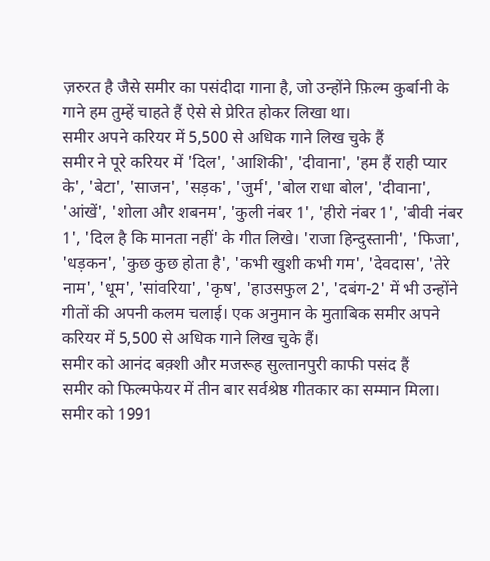ज़रुरत है जैसे समीर का पसंदीदा गाना है, जो उन्होंने फ़िल्म कुर्बानी के गाने हम तुम्हें चाहते हैं ऐसे से प्रेरित होकर लिखा था।
समीर अपने करियर में 5,500 से अधिक गाने लिख चुके हैं
समीर ने पूरे करियर में 'दिल', 'आशिकी', 'दीवाना', 'हम हैं राही प्यार के', 'बेटा', 'साजन', 'सड़क', 'जुर्म', 'बोल राधा बोल', 'दीवाना', 'आंखें', 'शोला और शबनम', 'कुली नंबर 1', 'हीरो नंबर 1', 'बीवी नंबर 1', 'दिल है कि मानता नहीं' के गीत लिखे। 'राजा हिन्दुस्तानी', 'फिजा', 'धड़कन', 'कुछ कुछ होता है', 'कभी खुशी कभी गम', 'देवदास', 'तेरे नाम', 'धूम', 'सांवरिया', 'कृष', 'हाउसफुल 2', 'दबंग-2' में भी उन्होंने गीतों की अपनी कलम चलाई। एक अनुमान के मुताबिक समीर अपने करियर में 5,500 से अधिक गाने लिख चुके हैं।
समीर को आनंद बक़्शी और मजरूह सुल्तानपुरी काफी पसंद हैं
समीर को फिल्मफेयर में तीन बार सर्वश्रेष्ठ गीतकार का सम्मान मिला। समीर को 1991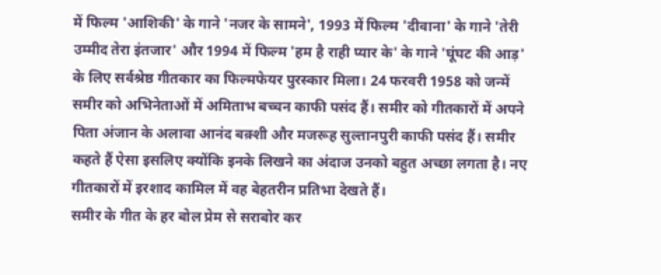में फिल्म 'आशिकी' के गाने 'नजर के सामने', 1993 में फिल्म 'दीवाना' के गाने 'तेरी उम्मीद तेरा इंतजार' और 1994 में फिल्म 'हम है राही प्यार के' के गाने 'घूंघट की आड़' के लिए सर्वश्रेष्ठ गीतकार का फिल्मफेयर पुरस्कार मिला। 24 फरवरी 1958 को जन्में समीर को अभिनेताओं में अमिताभ बच्चन काफी पसंद हैं। समीर को गीतकारों में अपने पिता अंजान के अलावा आनंद बक़्शी और मजरूह सुल्तानपुरी काफी पसंद हैं। समीर कहते हैं ऐसा इसलिए क्योंकि इनके लिखने का अंदाज उनको बहुत अच्छा लगता है। नए गीतकारों में इरशाद कामिल में वह बेहतरीन प्रतिभा देखते हैं।
समीर के गीत के हर बोल प्रेम से सराबोर कर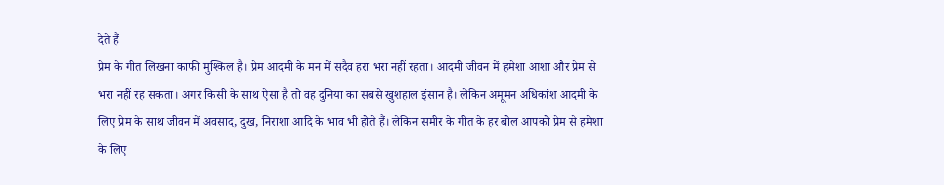देते हैं
प्रेम के गीत लिखना काफी मुश्किल है। प्रेम आदमी के मन में सदैव हरा भरा नहीं रहता। आदमी जीवन में हमेशा आशा और प्रेम से भरा नहीं रह सकता। अगर किसी के साथ ऐसा है तो वह दुनिया का सबसे खुशहाल इंसान है। लेकिन अमूमन अधिकांश आदमी के लिए प्रेम के साथ जीवन में अवसाद, दुख, निराशा आदि के भाव भी होते हैं। लेकिन समीर के गीत के हर बोल आपको प्रेम से हमेशा के लिए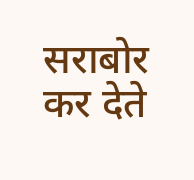सराबोर कर देते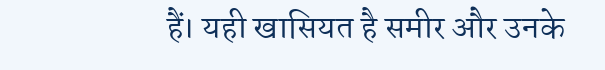हैं। यही खासियत है समीर और उनके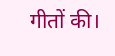गीतों की।